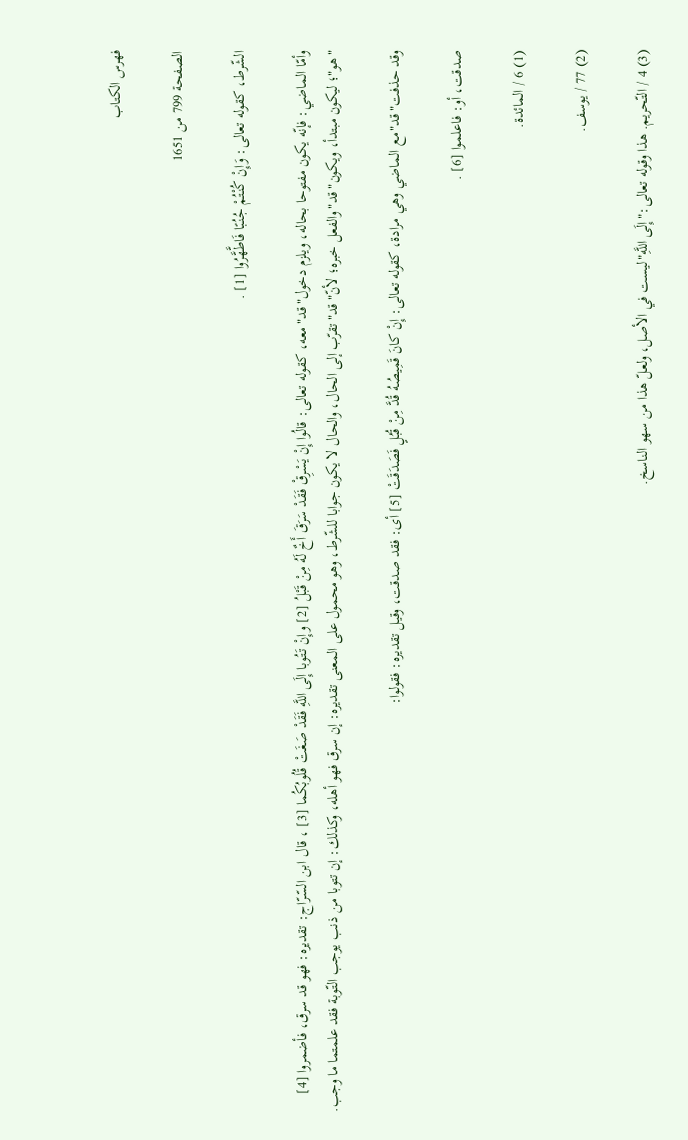فهرس الكتاب

الصفحة 799 من 1651

الشّرط، كقوله تعالى: وَإِنْ كُنْتُمْ جُنُبًا فَاطَّهَّرُوا [1] .

وأمّا الماضي: فإنّه يكون مفتوحا بحاله، ويلزم دخول"قد"معه، كقوله تعالى: قالُوا إِنْ يَسْرِقْ فَقَدْ سَرَقَ أَخٌ لَهُ مِنْ قَبْلُ [2] وإِنْ تَتُوبا إِلَى اللَّهِ فَقَدْ صَغَتْ قُلُوبُكُما [3] ، قال ابن السّرّاج: تقديره: فهو قد سرق، فأضمروا [4] "هو"؛ ليكون مبتدأ، ويكون"قد"والفعل خبره؛ لأنّ"قد"تقرّب إلى الحال، والحال لا يكون جوابا للشّرط، وهو محمول على المعنى تقديره: إن سرق فهو أهله، وكذلك: إن تتوبا من ذنب يوجب التّوبة فقد علمتما ما وجب.

وقد حذفت"قد"مع الماضي وهي مرادة، كقوله تعالى: إِنْ كانَ قَمِيصُهُ قُدَّ مِنْ قُبُلٍ فَصَدَقَتْ [5] أى: فقد صدقت، وقيل تقديره: فقولوا:

صدقت، أو: فاعلموا [6] .

(1) 6 / المائدة.

(2) 77 / يوسف.

(3) 4 / التّحريم. هذا وقوله تعالى:"إِلَى اللَّهِ"ليست في الأصل، ولعلّ هذا من سهو الناسخ.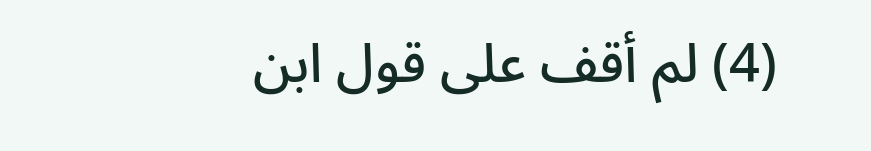(4) لم أقف على قول ابن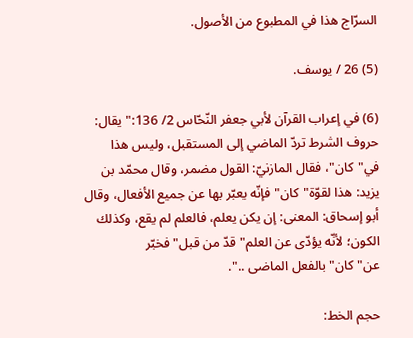السرّاج هذا في المطبوع من الأصول.

(5) 26 / يوسف.

(6) في إعراب القرآن لأبي جعفر النّحّاس 2/ 136:"يقال: حروف الشرط تردّ الماضي إلى المستقبل، وليس هذا في"كان"، فقال المازنيّ: القول مضمر، وقال محمّد بن يزيد: هذا لقوّة"كان"فإنّه يعبّر بها عن جميع الأفعال، وقال أبو إسحاق: المعنى: إن يكن يعلم، فالعلم لم يقع، وكذلك الكون؛ لأنّه يؤدّى عن العلم"قدّ من قبل"فخبّر عن"كان"بالفعل الماضى ..".

حجم الخط: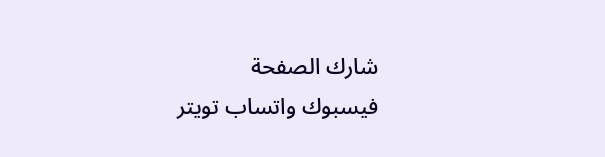شارك الصفحة
فيسبوك واتساب تويتر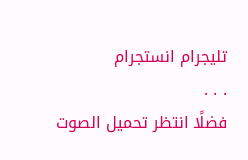تليجرام انستجرام
. . .
فضلًا انتظر تحميل الصوت